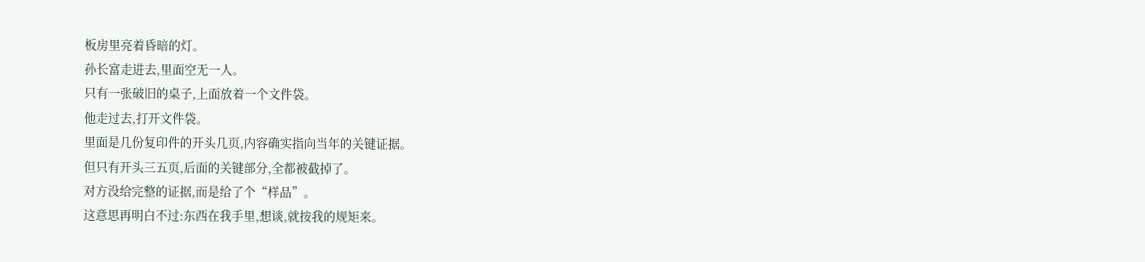板房里亮着昏暗的灯。
孙长富走进去,里面空无一人。
只有一张破旧的桌子,上面放着一个文件袋。
他走过去,打开文件袋。
里面是几份复印件的开头几页,内容确实指向当年的关键证据。
但只有开头三五页,后面的关键部分,全都被截掉了。
对方没给完整的证据,而是给了个“样品”。
这意思再明白不过:东西在我手里,想谈,就按我的规矩来。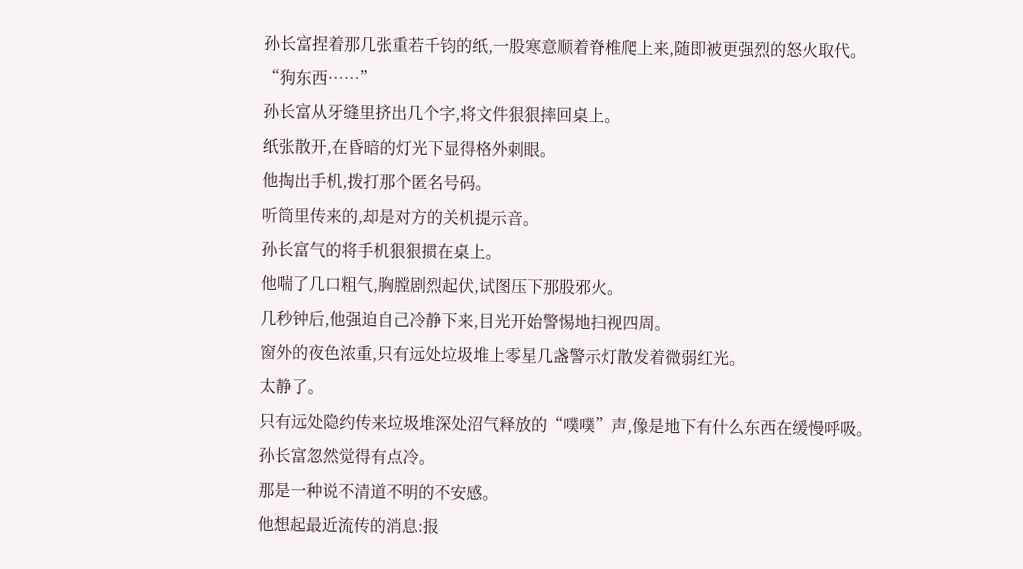孙长富捏着那几张重若千钧的纸,一股寒意顺着脊椎爬上来,随即被更强烈的怒火取代。
“狗东西……”
孙长富从牙缝里挤出几个字,将文件狠狠摔回桌上。
纸张散开,在昏暗的灯光下显得格外刺眼。
他掏出手机,拨打那个匿名号码。
听筒里传来的,却是对方的关机提示音。
孙长富气的将手机狠狠掼在桌上。
他喘了几口粗气,胸膛剧烈起伏,试图压下那股邪火。
几秒钟后,他强迫自己冷静下来,目光开始警惕地扫视四周。
窗外的夜色浓重,只有远处垃圾堆上零星几盏警示灯散发着微弱红光。
太静了。
只有远处隐约传来垃圾堆深处沼气释放的“噗噗”声,像是地下有什么东西在缓慢呼吸。
孙长富忽然觉得有点冷。
那是一种说不清道不明的不安感。
他想起最近流传的消息:报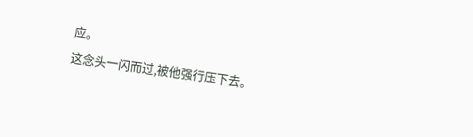应。
这念头一闪而过,被他强行压下去。